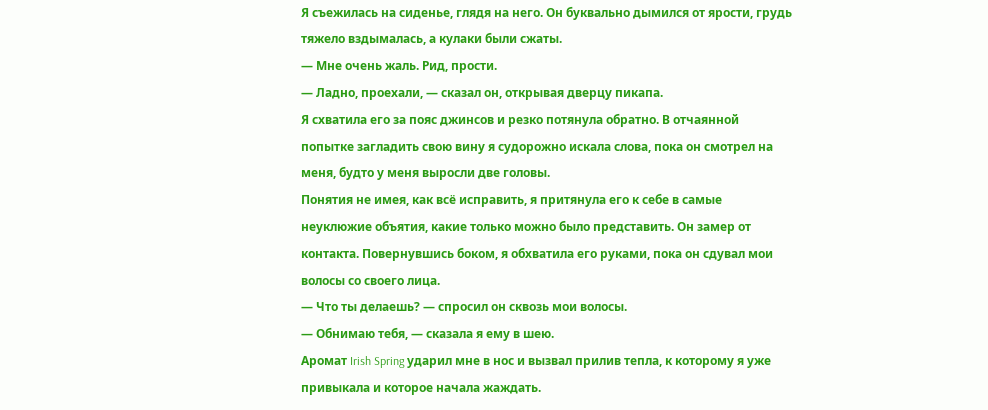Я съежилась на сиденье, глядя на него. Он буквально дымился от ярости, грудь тяжело вздымалась, а кулаки были сжаты.
— Мне очень жаль. Рид, прости.
— Ладно, проехали, — сказал он, открывая дверцу пикапа.
Я схватила его за пояс джинсов и резко потянула обратно. В отчаянной попытке загладить свою вину я судорожно искала слова, пока он смотрел на меня, будто у меня выросли две головы.
Понятия не имея, как всё исправить, я притянула его к себе в самые неуклюжие объятия, какие только можно было представить. Он замер от контакта. Повернувшись боком, я обхватила его руками, пока он сдувал мои волосы со своего лица.
— Что ты делаешь? — спросил он сквозь мои волосы.
— Обнимаю тебя, — сказала я ему в шею.
Аромат Irish Spring ударил мне в нос и вызвал прилив тепла, к которому я уже привыкала и которое начала жаждать.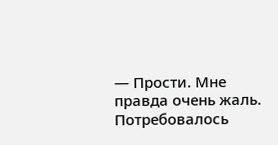— Прости. Мне правда очень жаль.
Потребовалось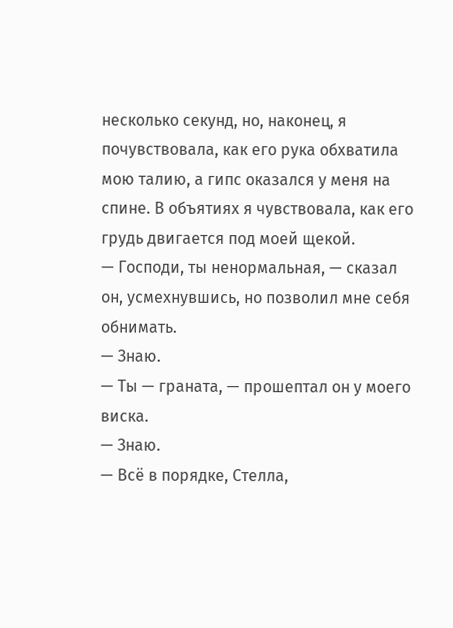несколько секунд, но, наконец, я почувствовала, как его рука обхватила мою талию, а гипс оказался у меня на спине. В объятиях я чувствовала, как его грудь двигается под моей щекой.
— Господи, ты ненормальная, — сказал он, усмехнувшись, но позволил мне себя обнимать.
— Знаю.
— Ты — граната, — прошептал он у моего виска.
— Знаю.
— Всё в порядке, Стелла,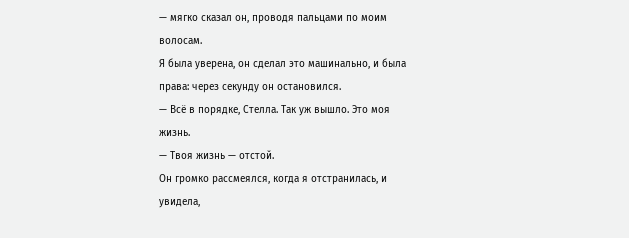— мягко сказал он, проводя пальцами по моим волосам.
Я была уверена, он сделал это машинально, и была права: через секунду он остановился.
— Всё в порядке, Стелла. Так уж вышло. Это моя жизнь.
— Твоя жизнь — отстой.
Он громко рассмеялся, когда я отстранилась, и увидела,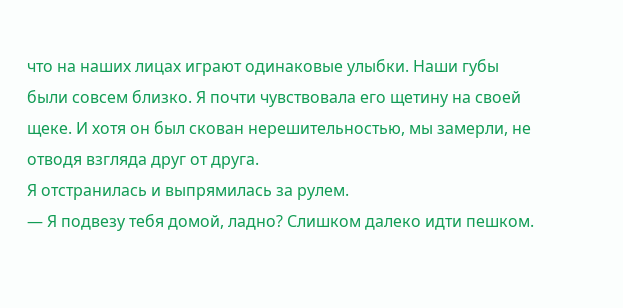что на наших лицах играют одинаковые улыбки. Наши губы были совсем близко. Я почти чувствовала его щетину на своей щеке. И хотя он был скован нерешительностью, мы замерли, не отводя взгляда друг от друга.
Я отстранилась и выпрямилась за рулем.
— Я подвезу тебя домой, ладно? Слишком далеко идти пешком.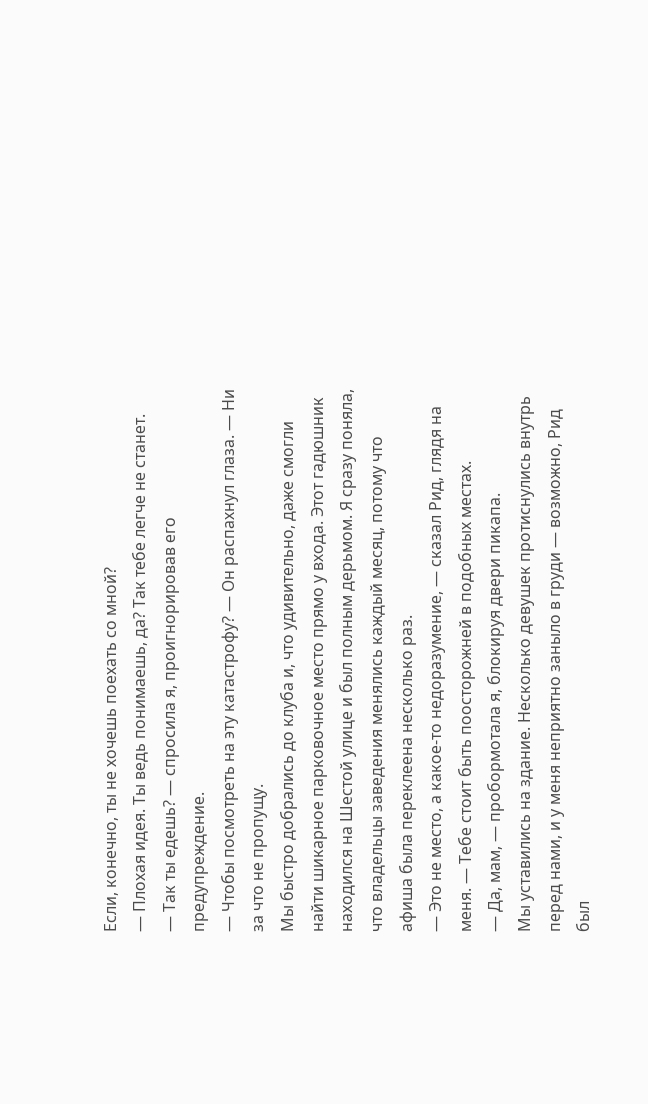Если, конечно, ты не хочешь поехать со мной?
— Плохая идея. Ты ведь понимаешь, да? Так тебе легче не станет.
— Так ты едешь? — спросила я, проигнорировав его предупреждение.
— Чтобы посмотреть на эту катастрофу? — Он распахнул глаза. — Ни за что не пропущу.
Мы быстро добрались до клуба и, что удивительно, даже смогли найти шикарное парковочное место прямо у входа. Этот гадюшник находился на Шестой улице и был полным дерьмом. Я сразу поняла, что владельцы заведения менялись каждый месяц, потому что афиша была переклеена несколько раз.
— Это не место, а какое-то недоразумение, — сказал Рид, глядя на меня. — Тебе стоит быть поосторожней в подобных местах.
— Да, мам, — пробормотала я, блокируя двери пикапа.
Мы уставились на здание. Несколько девушек протиснулись внутрь перед нами, и у меня неприятно заныло в груди — возможно, Рид был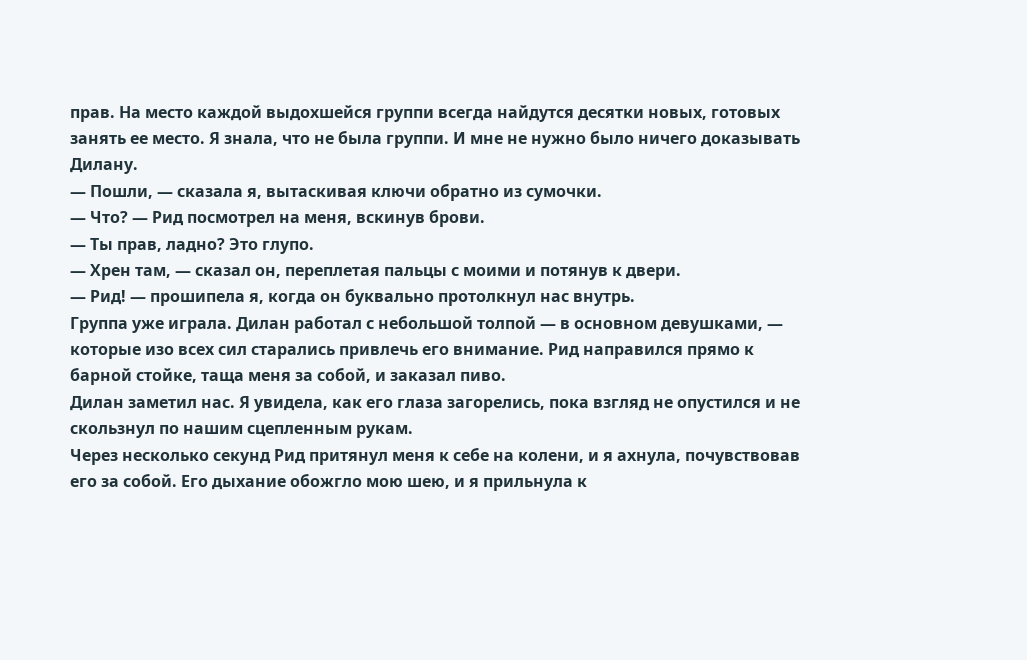прав. На место каждой выдохшейся группи всегда найдутся десятки новых, готовых занять ее место. Я знала, что не была группи. И мне не нужно было ничего доказывать Дилану.
— Пошли, — сказала я, вытаскивая ключи обратно из сумочки.
— Что? — Рид посмотрел на меня, вскинув брови.
— Ты прав, ладно? Это глупо.
— Хрен там, — сказал он, переплетая пальцы с моими и потянув к двери.
— Рид! — прошипела я, когда он буквально протолкнул нас внутрь.
Группа уже играла. Дилан работал с небольшой толпой — в основном девушками, — которые изо всех сил старались привлечь его внимание. Рид направился прямо к барной стойке, таща меня за собой, и заказал пиво.
Дилан заметил нас. Я увидела, как его глаза загорелись, пока взгляд не опустился и не скользнул по нашим сцепленным рукам.
Через несколько секунд Рид притянул меня к себе на колени, и я ахнула, почувствовав его за собой. Его дыхание обожгло мою шею, и я прильнула к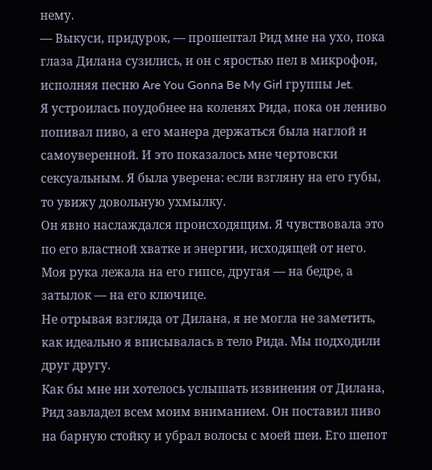нему.
— Выкуси, придурок, — прошептал Рид мне на ухо, пока глаза Дилана сузились, и он с яростью пел в микрофон, исполняя песню Are You Gonna Be My Girl группы Jet.
Я устроилась поудобнее на коленях Рида, пока он лениво попивал пиво, а его манера держаться была наглой и самоуверенной. И это показалось мне чертовски сексуальным. Я была уверена: если взгляну на его губы, то увижу довольную ухмылку.
Он явно наслаждался происходящим. Я чувствовала это по его властной хватке и энергии, исходящей от него. Моя рука лежала на его гипсе, другая — на бедре, а затылок — на его ключице.
Не отрывая взгляда от Дилана, я не могла не заметить, как идеально я вписывалась в тело Рида. Мы подходили друг другу.
Как бы мне ни хотелось услышать извинения от Дилана, Рид завладел всем моим вниманием. Он поставил пиво на барную стойку и убрал волосы с моей шеи. Его шепот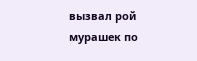вызвал рой мурашек по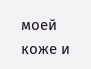моей коже и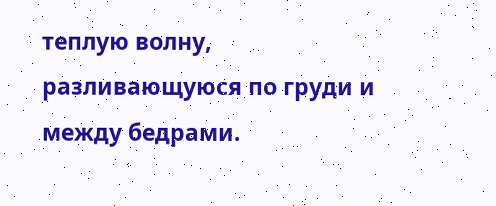теплую волну, разливающуюся по груди и между бедрами.